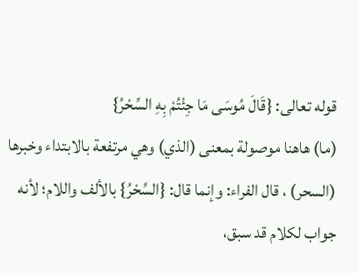قوله تعالى: {قَالَ مُوسَى مَا جِئْتُمْ بِهِ السِّحْرُ}
(ما) هاهنا موصولة بمعنى (الذي) وهي مرتفعة بالابتداء وخبرها (السحر) ، قال الفراء: وإنما قال: {السِّحْرُ} بالألف واللام؛ لأنه جواب لكلام قد سبق،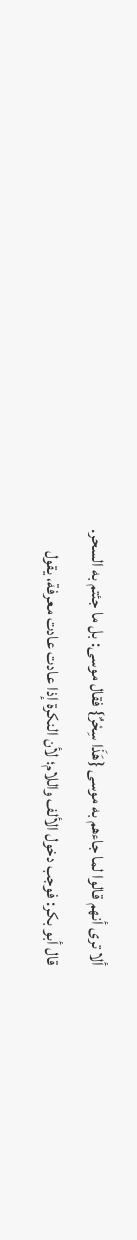ألا ترى أنهم قالوا لما جاءهم به موسى {هَذَا سِحْرٌ} فقال موسى: بل ما جئتم به السحر.
قال أبو بكر: فوجب دخول الألف واللام؛ لأن النكرة إذا عادت عادت معرفة، يقول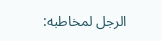الرجل لمخاطبه: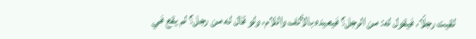لقيت رجلًا، فيقول له: من الرجل؟ فيعيده بالألف واللام، ولو قال له من رجل؟ لم يقع في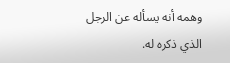وهمه أنه يسأله عن الرجل الذي ذكره له.